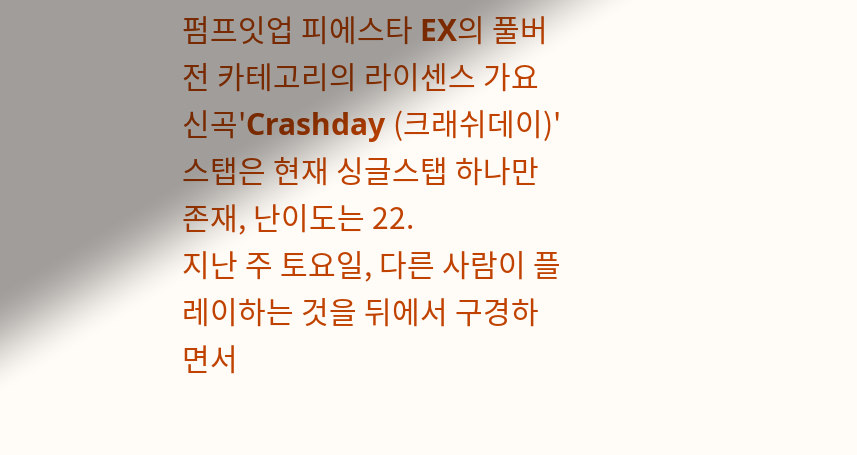펌프잇업 피에스타 EX의 풀버전 카테고리의 라이센스 가요 신곡'Crashday (크래쉬데이)'
스탭은 현재 싱글스탭 하나만 존재, 난이도는 22.
지난 주 토요일, 다른 사람이 플레이하는 것을 뒤에서 구경하면서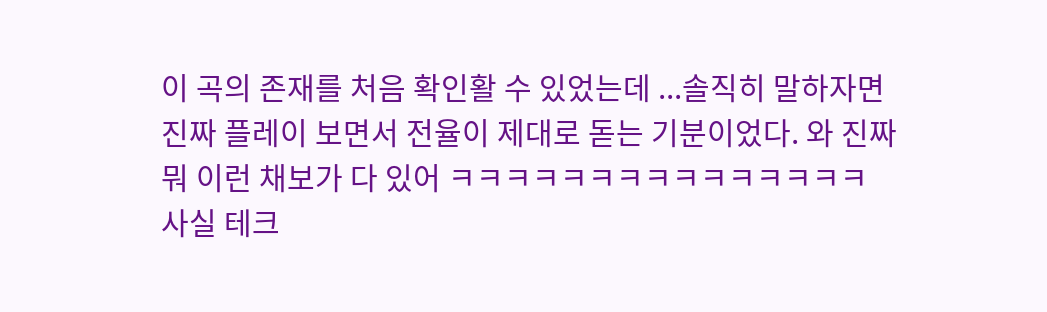이 곡의 존재를 처음 확인활 수 있었는데 ...솔직히 말하자면
진짜 플레이 보면서 전율이 제대로 돋는 기분이었다. 와 진짜 뭐 이런 채보가 다 있어 ㅋㅋㅋㅋㅋㅋㅋㅋㅋㅋㅋㅋㅋㅋㅋ
사실 테크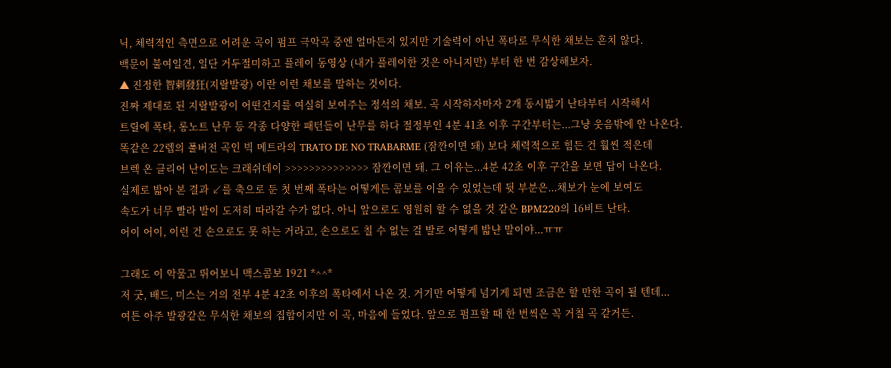닉, 체력적인 측면으로 어려운 곡이 펌프 극악곡 중엔 얼마든지 있지만 기술력이 아닌 폭타로 무식한 채보는 흔치 않다.
백문이 불여일견, 일단 거두절미하고 플레이 동영상 (내가 플레이한 것은 아니지만) 부터 한 번 감상해보자.
▲ 진정한 智剌發狂(지랄발광) 이란 이런 채보를 말하는 것이다.
진짜 제대로 된 지랄발광이 어떤건지를 여실히 보여주는 정석의 채보. 곡 시작하자마자 2개 동시밟기 난타부터 시작해서
트릴에 폭타, 롱노트 난무 등 각종 다양한 패턴들이 난무를 하다 절정부인 4분 41초 이후 구간부터는...그냥 웃음밖에 안 나온다.
똑같은 22렙의 풀버전 곡인 빅 메트라의 TRATO DE NO TRABARME (잠깐이면 돼) 보다 체력적으로 힘든 건 훨씬 적은데
브렉 온 클리어 난이도는 크래쉬데이 >>>>>>>>>>>>>> 잠깐이면 돼. 그 이유는...4분 42초 이후 구간을 보면 답이 나온다.
실제로 밟아 본 결과 ↙를 축으로 둔 첫 번째 폭타는 어떻게든 콤보를 이을 수 있었는데 뒷 부분은...채보가 눈에 보여도
속도가 너무 빨라 발이 도저히 따라갈 수가 없다. 아니 앞으로도 영원히 할 수 없을 것 같은 BPM220의 16비트 난타.
어이 어이, 이런 건 손으로도 못 하는 거라고, 손으로도 칠 수 없는 걸 발로 어떻게 밟냔 말이야...ㅠㅠ

그래도 이 악물고 뛰어보니 맥스콤보 1921 *^^*
저 굿, 배드, 미스는 거의 전부 4분 42초 이후의 폭타에서 나온 것. 거기만 어떻게 넘기게 되면 조금은 할 만한 곡이 될 텐데...
여튼 아주 발광같은 무식한 채보의 집합이지만 이 곡, 마음에 들었다. 앞으로 펌프할 때 한 번씩은 꼭 거칠 곡 같거든.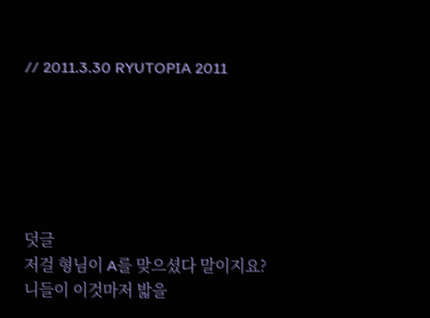// 2011.3.30 RYUTOPIA 2011






덧글
저걸 형님이 A를 맞으셨다 말이지요?
니들이 이것마저 밟을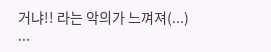거냐!! 라는 악의가 느껴져(...)
...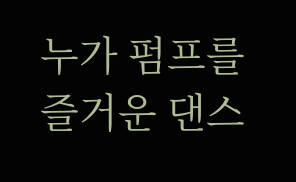누가 펌프를 즐거운 댄스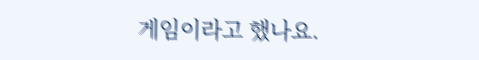게임이라고 했나요.